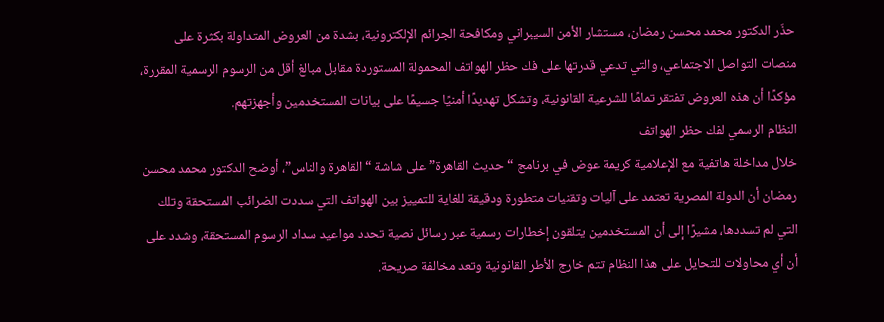حذّر الدكتور محمد محسن رمضان، مستشار الأمن السيبراني ومكافحة الجرائم الإلكترونية، بشدة من العروض المتداولة بكثرة على منصات التواصل الاجتماعي، والتي تدعي قدرتها على فك حظر الهواتف المحمولة المستوردة مقابل مبالغ أقل من الرسوم الرسمية المقررة، مؤكدًا أن هذه العروض تفتقر تمامًا للشرعية القانونية، وتشكل تهديدًا أمنيًا جسيمًا على بيانات المستخدمين وأجهزتهم.
النظام الرسمي لفك حظر الهواتف
خلال مداخلة هاتفية مع الإعلامية كريمة عوض في برنامج “حديث القاهرة” على شاشة “القاهرة والناس”، أوضح الدكتور محمد محسن رمضان أن الدولة المصرية تعتمد على آليات وتقنيات متطورة ودقيقة للغاية للتمييز بين الهواتف التي سددت الضرائب المستحقة وتلك التي لم تسددها، مشيرًا إلى أن المستخدمين يتلقون إخطارات رسمية عبر رسائل نصية تحدد مواعيد سداد الرسوم المستحقة، وشدد على أن أي محاولات للتحايل على هذا النظام تتم خارج الأطر القانونية وتعد مخالفة صريحة.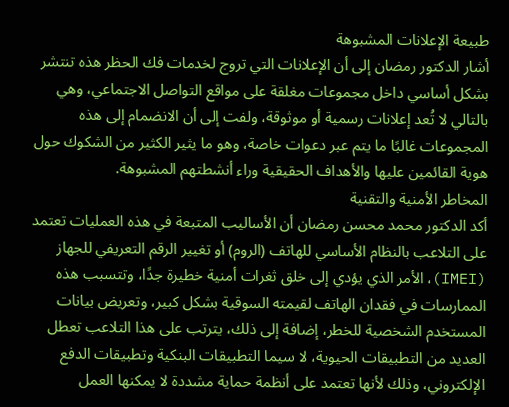طبيعة الإعلانات المشبوهة
أشار الدكتور رمضان إلى أن الإعلانات التي تروج لخدمات فك الحظر هذه تنتشر بشكل أساسي داخل مجموعات مغلقة على مواقع التواصل الاجتماعي، وهي بالتالي لا تُعد إعلانات رسمية أو موثوقة، ولفت إلى أن الانضمام إلى هذه المجموعات غالبًا ما يتم عبر دعوات خاصة، وهو ما يثير الكثير من الشكوك حول هوية القائمين عليها والأهداف الحقيقية وراء أنشطتهم المشبوهة.
المخاطر الأمنية والتقنية
أكد الدكتور محمد محسن رمضان أن الأساليب المتبعة في هذه العمليات تعتمد على التلاعب بالنظام الأساسي للهاتف (الروم) أو تغيير الرقم التعريفي للجهاز (IMEI)، الأمر الذي يؤدي إلى خلق ثغرات أمنية خطيرة جدًا، وتتسبب هذه الممارسات في فقدان الهاتف لقيمته السوقية بشكل كبير، وتعريض بيانات المستخدم الشخصية للخطر، إضافة إلى ذلك، يترتب على هذا التلاعب تعطل العديد من التطبيقات الحيوية، لا سيما التطبيقات البنكية وتطبيقات الدفع الإلكتروني، وذلك لأنها تعتمد على أنظمة حماية مشددة لا يمكنها العمل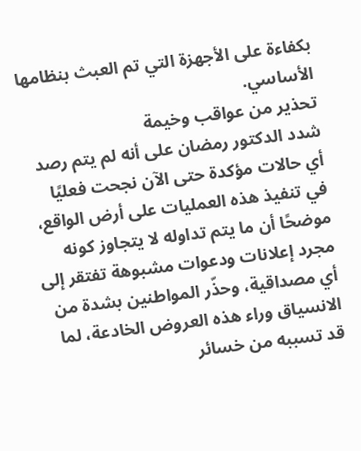بكفاءة على الأجهزة التي تم العبث بنظامها الأساسي.
تحذير من عواقب وخيمة
شدد الدكتور رمضان على أنه لم يتم رصد أي حالات مؤكدة حتى الآن نجحت فعليًا في تنفيذ هذه العمليات على أرض الواقع، موضحًا أن ما يتم تداوله لا يتجاوز كونه مجرد إعلانات ودعوات مشبوهة تفتقر إلى أي مصداقية، وحذّر المواطنين بشدة من الانسياق وراء هذه العروض الخادعة، لما قد تسببه من خسائر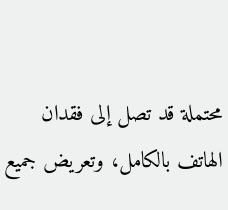محتملة قد تصل إلى فقدان الهاتف بالكامل، وتعريض جميع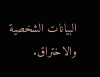البيانات الشخصية والاختراق.